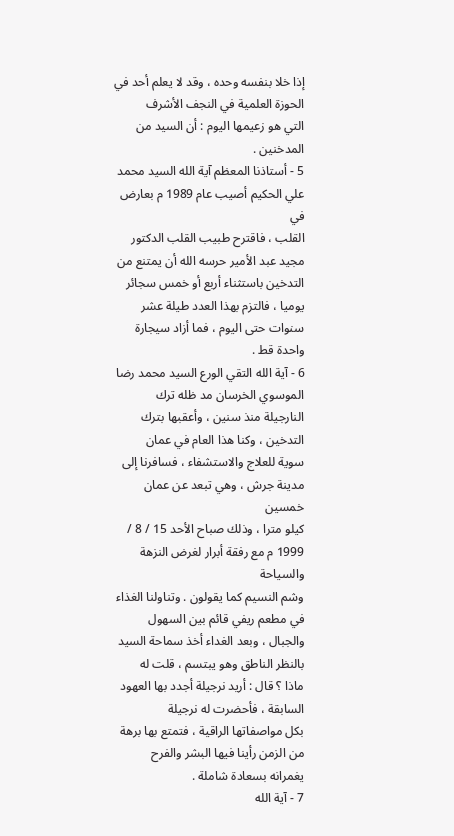إذا خلا بنفسه وحده ، وقد لا يعلم أحد في الحوزة العلمية في النجف الأشرف
التي هو زعيمها اليوم : أن السيد من المدخنين .
5 - أستاذنا المعظم آية الله السيد محمد علي الحكيم أصيب عام 1989 م بعارض في
القلب ، فاقترح طبيب القلب الدكتور مجيد عبد الأمير حرسه الله أن يمتنع من
التدخين باستثناء أربع أو خمس سجائر يوميا ، فالتزم بهذا العدد طيلة عشر
سنوات حتى اليوم ، فما أزاد سيجارة واحدة قط .
6 - آية الله التقي الورع السيد محمد رضا الموسوي الخرسان مد ظله ترك
النارجيلة منذ سنين ، وأعقبها بترك التدخين ، وكنا هذا العام في عمان
سوية للعلاج والاستشفاء ، فسافرنا إلى مدينة جرش ، وهي تبعد عن عمان خمسين
كيلو مترا ، وذلك صباح الأحد 15 / 8 / 1999 م مع رفقة أبرار لغرض النزهة والسياحة
وشم النسيم كما يقولون . وتناولنا الغذاء في مطعم ريفي قائم بين السهول
والجبال ، وبعد الغداء أخذ سماحة السيد بالنظر الناطق وهو يبتسم ، قلت له
ماذا ؟ قال : أريد نرجيلة أجدد بها العهود السابقة ، فأحضرت له نرجيلة
بكل مواصفاتها الراقية ، فتمتع بها برهة من الزمن رأينا فيها البشر والفرح
يغمرانه بسعادة شاملة .
7 - آية الله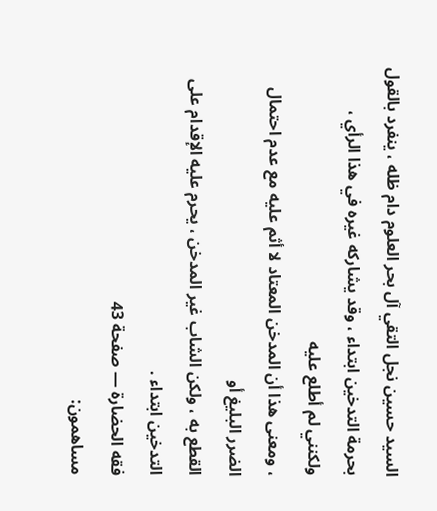السيد حسين نجل التقي آل بحر العلوم دام ظله ، ينفرد بالقول
بحرمة التدخين ابتداء ، وقد يشاركه غيره في هذا الرأي ، ولكنني لم أطلع عليه
، ومعنى هذا أن المدخن المعتاد لا أثم عليه مع عدم احتمال الضرر البليغ أو
القطع به ، ولكن الشاب غير المدخن ، يحرم عليه الإقدام على التدخين ابتداء .
فقه الحضارة — صفحة 43
مساهمون: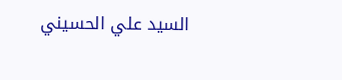السيد علي الحسيني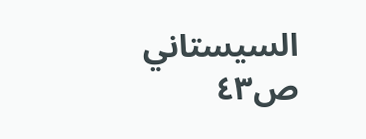السيستاني
ص٤٣